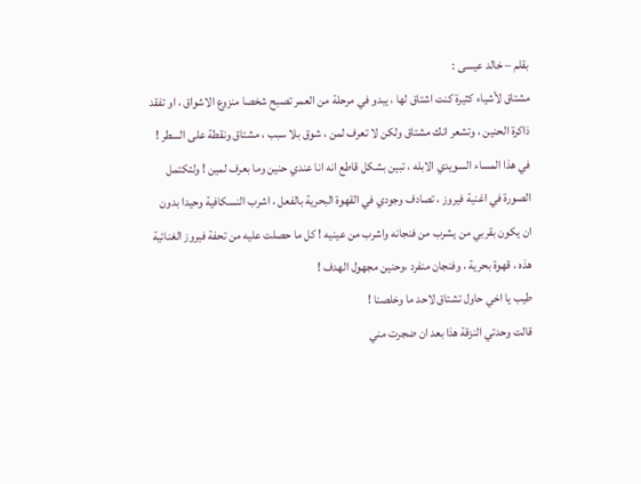بقلم – خالد عيسى :
مشتاق لأشياء كثيرة كنت اشتاق لها ، يبدو في مرحلة من العمر تصبح شخصا منزوع الاشواق ، او تفقد ذاكرة الحنين ، وتشعر انك مشتاق ولكن لا تعرف لمن ، شوق بلا سبب ، مشتاق ونقطة على السطر !
في هذا المساء السويدي الابله ، تبين بشكل قاطع انه انا عندي حنين وما بعرف لمين ! ولتكتمل الصورة في اغنية فيروز ، تصادف وجودي في القهوة البحرية بالفعل ، اشرب النسكافية وحيدا بدون ان يكون بقربي من يشرب من فنجانه واشرب من عينيه ! كل ما حصلت عليه من تحفة فيروز الغنائية هذه ، قهوة بحرية ، وفنجان منفرد ،وحنين مجهول الهدف !
طيب يا اخي حاول تشتاق لاحد ما وخلصنا !
قالت وحدتي النزقة هذا بعد ان ضجرت مني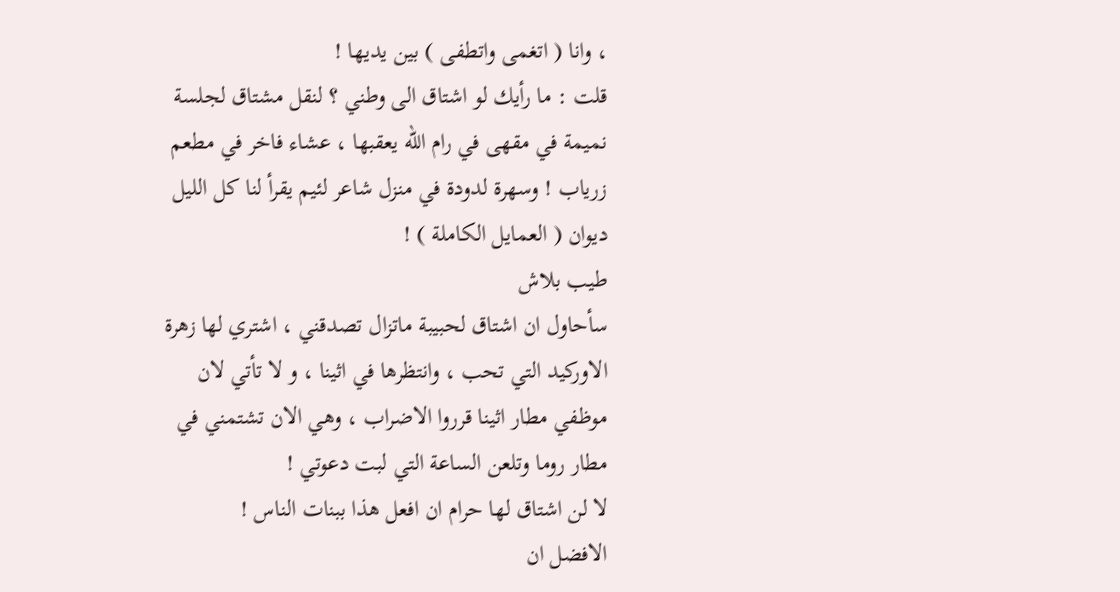، وانا ( اتغمى واتطفى ) بين يديها !
قلت : ما رأيك لو اشتاق الى وطني ؟ لنقل مشتاق لجلسة نميمة في مقهى في رام الله يعقبها ، عشاء فاخر في مطعم زرياب ! وسهرة لدودة في منزل شاعر لئيم يقرأ لنا كل الليل ديوان ( العمايل الكاملة ) !
طيب بلاش
سأحاول ان اشتاق لحبيبة ماتزال تصدقني ، اشتري لها زهرة الاوركيد التي تحب ، وانتظرها في اثينا ، و لا تأتي لان موظفي مطار اثينا قرروا الاضراب ، وهي الان تشتمني في مطار روما وتلعن الساعة التي لبت دعوتي !
لا لن اشتاق لها حرام ان افعل هذا ببنات الناس !
الافضل ان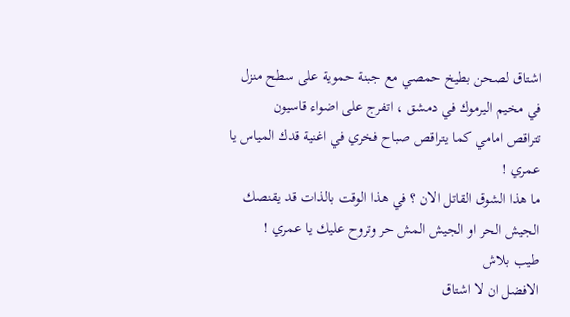اشتاق لصحن بطيخ حمصي مع جبنة حموية على سطح منزل في مخيم اليرموك في دمشق ، اتفرج على اضواء قاسيون
تتراقص امامي كما يتراقص صباح فخري في اغنية قدك المياس يا عمري !
ما هذا الشوق القاتل الان ؟ في هذا الوقت بالذات قد يقنصك الجيش الحر او الجيش المش حر وتروح عليك يا عمري !
طيب بلاش
الافضل ان لا اشتاق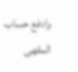وادفع حساب المقهى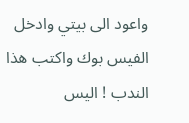واعود الى بيتي وادخل الفيس بوك واكتب هذا الندب ! اليس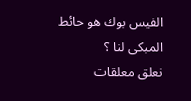الفيس بوك هو حائط المبكى لنا ؟
نعلق معلقات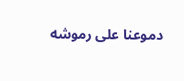دموعنا على رموشه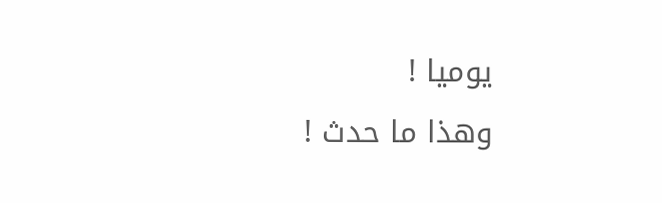يوميا !
وهذا ما حدث !